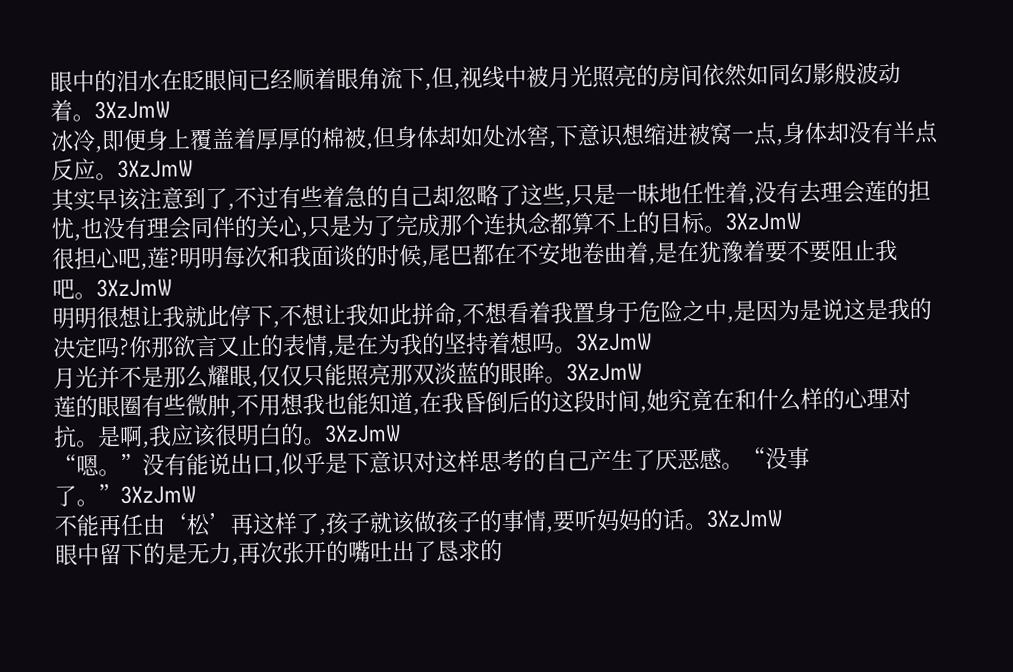眼中的泪水在眨眼间已经顺着眼角流下,但,视线中被月光照亮的房间依然如同幻影般波动着。3XzJmW
冰冷,即便身上覆盖着厚厚的棉被,但身体却如处冰窖,下意识想缩进被窝一点,身体却没有半点反应。3XzJmW
其实早该注意到了,不过有些着急的自己却忽略了这些,只是一昧地任性着,没有去理会莲的担忧,也没有理会同伴的关心,只是为了完成那个连执念都算不上的目标。3XzJmW
很担心吧,莲?明明每次和我面谈的时候,尾巴都在不安地卷曲着,是在犹豫着要不要阻止我吧。3XzJmW
明明很想让我就此停下,不想让我如此拼命,不想看着我置身于危险之中,是因为是说这是我的决定吗?你那欲言又止的表情,是在为我的坚持着想吗。3XzJmW
月光并不是那么耀眼,仅仅只能照亮那双淡蓝的眼眸。3XzJmW
莲的眼圈有些微肿,不用想我也能知道,在我昏倒后的这段时间,她究竟在和什么样的心理对抗。是啊,我应该很明白的。3XzJmW
“嗯。”没有能说出口,似乎是下意识对这样思考的自己产生了厌恶感。“没事了。”3XzJmW
不能再任由‘松’再这样了,孩子就该做孩子的事情,要听妈妈的话。3XzJmW
眼中留下的是无力,再次张开的嘴吐出了恳求的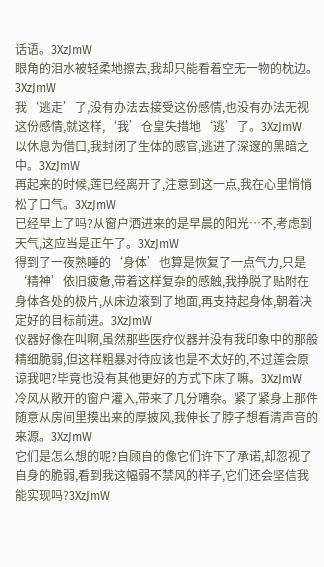话语。3XzJmW
眼角的泪水被轻柔地擦去,我却只能看着空无一物的枕边。3XzJmW
我‘逃走’了,没有办法去接受这份感情,也没有办法无视这份感情,就这样,‘我’仓皇失措地‘逃’了。3XzJmW
以休息为借口,我封闭了生体的感官,逃进了深邃的黑暗之中。3XzJmW
再起来的时候,莲已经离开了,注意到这一点,我在心里悄悄松了口气。3XzJmW
已经早上了吗?从窗户洒进来的是早晨的阳光…不,考虑到天气,这应当是正午了。3XzJmW
得到了一夜熟睡的‘身体’也算是恢复了一点气力,只是‘精神’依旧疲惫,带着这样复杂的感触,我挣脱了贴附在身体各处的极片,从床边滚到了地面,再支持起身体,朝着决定好的目标前进。3XzJmW
仪器好像在叫啊,虽然那些医疗仪器并没有我印象中的那般精细脆弱,但这样粗暴对待应该也是不太好的,不过莲会原谅我吧?毕竟也没有其他更好的方式下床了嘛。3XzJmW
冷风从敞开的窗户灌入,带来了几分嘈杂。紧了紧身上那件随意从房间里摸出来的厚披风,我伸长了脖子想看清声音的来源。3XzJmW
它们是怎么想的呢?自顾自的像它们许下了承诺,却忽视了自身的脆弱,看到我这幅弱不禁风的样子,它们还会坚信我能实现吗?3XzJmW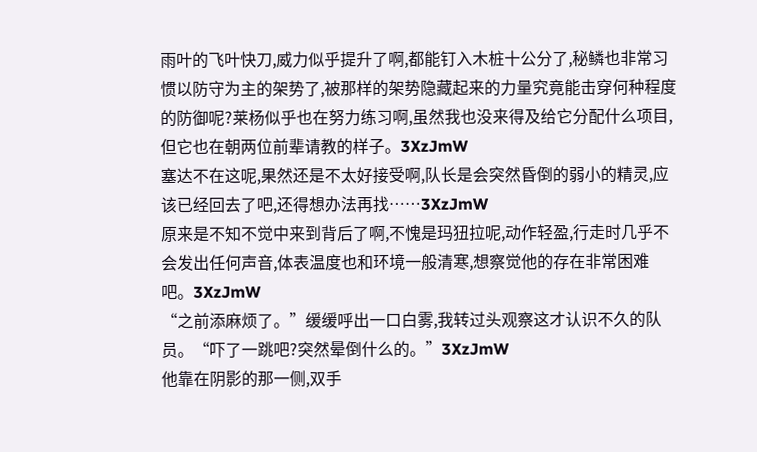雨叶的飞叶快刀,威力似乎提升了啊,都能钉入木桩十公分了,秘鳞也非常习惯以防守为主的架势了,被那样的架势隐藏起来的力量究竟能击穿何种程度的防御呢?莱杨似乎也在努力练习啊,虽然我也没来得及给它分配什么项目,但它也在朝两位前辈请教的样子。3XzJmW
塞达不在这呢,果然还是不太好接受啊,队长是会突然昏倒的弱小的精灵,应该已经回去了吧,还得想办法再找……3XzJmW
原来是不知不觉中来到背后了啊,不愧是玛狃拉呢,动作轻盈,行走时几乎不会发出任何声音,体表温度也和环境一般清寒,想察觉他的存在非常困难吧。3XzJmW
“之前添麻烦了。”缓缓呼出一口白雾,我转过头观察这才认识不久的队员。“吓了一跳吧?突然晕倒什么的。”3XzJmW
他靠在阴影的那一侧,双手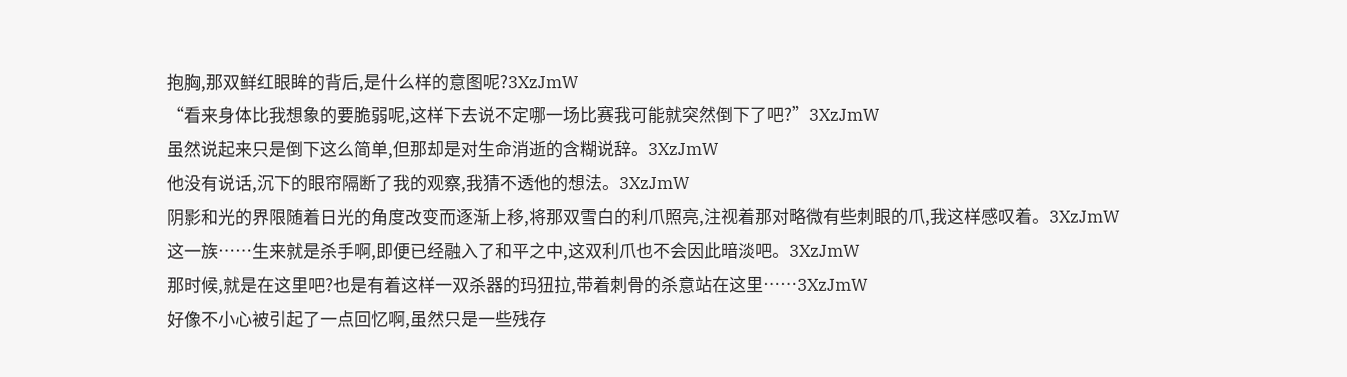抱胸,那双鲜红眼眸的背后,是什么样的意图呢?3XzJmW
“看来身体比我想象的要脆弱呢,这样下去说不定哪一场比赛我可能就突然倒下了吧?”3XzJmW
虽然说起来只是倒下这么简单,但那却是对生命消逝的含糊说辞。3XzJmW
他没有说话,沉下的眼帘隔断了我的观察,我猜不透他的想法。3XzJmW
阴影和光的界限随着日光的角度改变而逐渐上移,将那双雪白的利爪照亮,注视着那对略微有些刺眼的爪,我这样感叹着。3XzJmW
这一族……生来就是杀手啊,即便已经融入了和平之中,这双利爪也不会因此暗淡吧。3XzJmW
那时候,就是在这里吧?也是有着这样一双杀器的玛狃拉,带着刺骨的杀意站在这里……3XzJmW
好像不小心被引起了一点回忆啊,虽然只是一些残存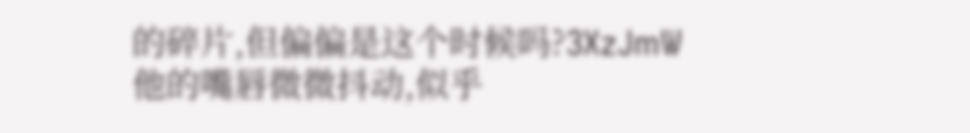的碎片,但偏偏是这个时候吗?3XzJmW
他的嘴唇微微抖动,似乎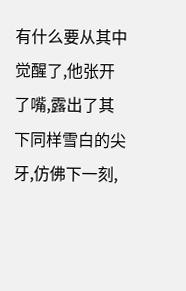有什么要从其中觉醒了,他张开了嘴,露出了其下同样雪白的尖牙,仿佛下一刻,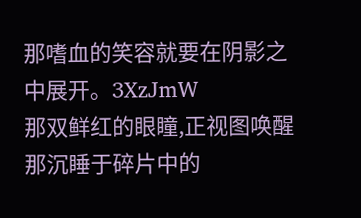那嗜血的笑容就要在阴影之中展开。3XzJmW
那双鲜红的眼瞳,正视图唤醒那沉睡于碎片中的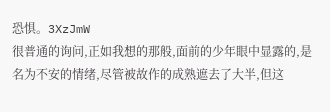恐惧。3XzJmW
很普通的询问,正如我想的那般,面前的少年眼中显露的,是名为不安的情绪,尽管被故作的成熟遮去了大半,但这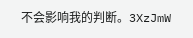不会影响我的判断。3XzJmW